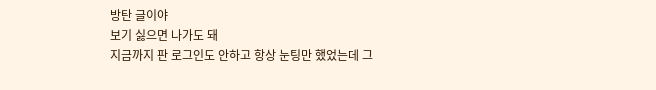방탄 글이야
보기 싫으면 나가도 돼
지금까지 판 로그인도 안하고 항상 눈팅만 했었는데 그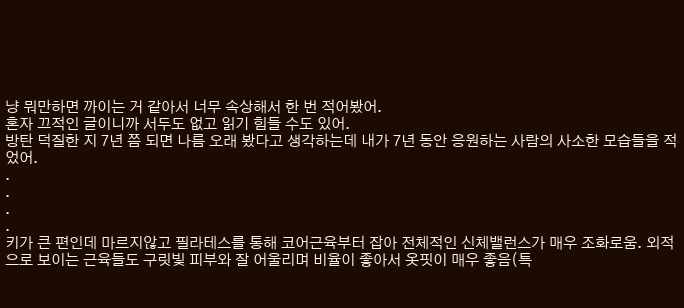냥 뭐만하면 까이는 거 같아서 너무 속상해서 한 번 적어봤어.
혼자 끄적인 글이니까 서두도 없고 읽기 힘들 수도 있어.
방탄 덕질한 지 7년 쯤 되면 나름 오래 봤다고 생각하는데 내가 7년 동안 응원하는 사람의 사소한 모습들을 적었어.
.
.
.
.
키가 큰 편인데 마르지않고 필라테스를 통해 코어근육부터 잡아 전체적인 신체밸런스가 매우 조화로움. 외적으로 보이는 근육들도 구릿빛 피부와 잘 어울리며 비율이 좋아서 옷핏이 매우 좋음(특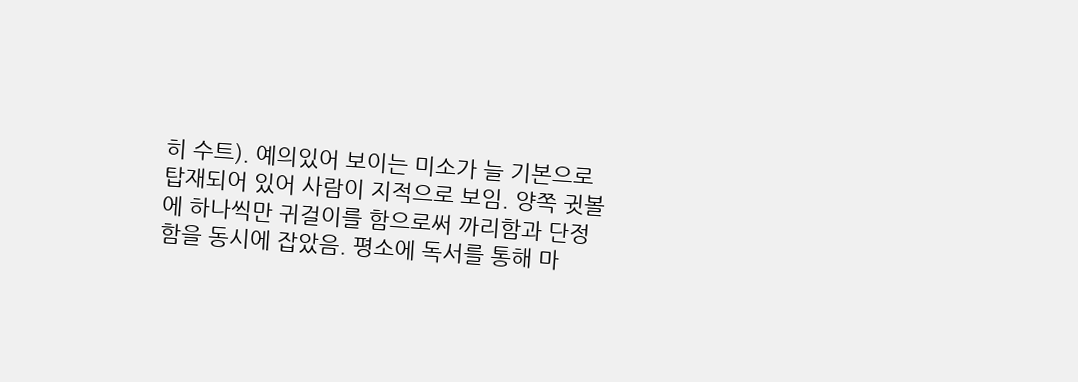히 수트). 예의있어 보이는 미소가 늘 기본으로 탑재되어 있어 사람이 지적으로 보임. 양쪽 귓볼에 하나씩만 귀걸이를 함으로써 까리함과 단정함을 동시에 잡았음. 평소에 독서를 통해 마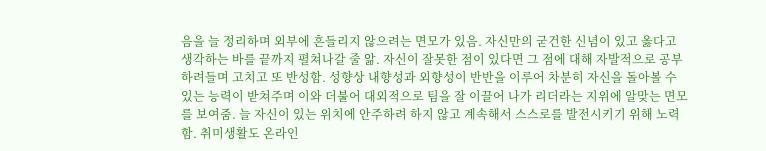음을 늘 정리하며 외부에 흔들리지 않으려는 면모가 있음. 자신만의 굳건한 신념이 있고 옳다고 생각하는 바를 끝까지 펼쳐나갈 줄 앎. 자신이 잘못한 점이 있다면 그 점에 대해 자발적으로 공부하려들며 고치고 또 반성함. 성향상 내향성과 외향성이 반반을 이루어 차분히 자신을 돌아볼 수 있는 능력이 받쳐주며 이와 더불어 대외적으로 팀을 잘 이끌어 나가 리더라는 지위에 알맞는 면모를 보여줌. 늘 자신이 있는 위치에 안주하려 하지 않고 계속해서 스스로를 발전시키기 위해 노력함. 취미생활도 온라인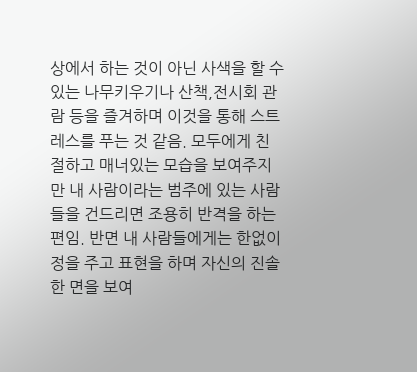상에서 하는 것이 아닌 사색을 할 수 있는 나무키우기나 산책,전시회 관람 등을 즐겨하며 이것을 통해 스트레스를 푸는 것 같음. 모두에게 친절하고 매너있는 모습을 보여주지만 내 사람이라는 범주에 있는 사람들을 건드리면 조용히 반격을 하는 편임. 반면 내 사람들에게는 한없이 정을 주고 표현을 하며 자신의 진솔한 면을 보여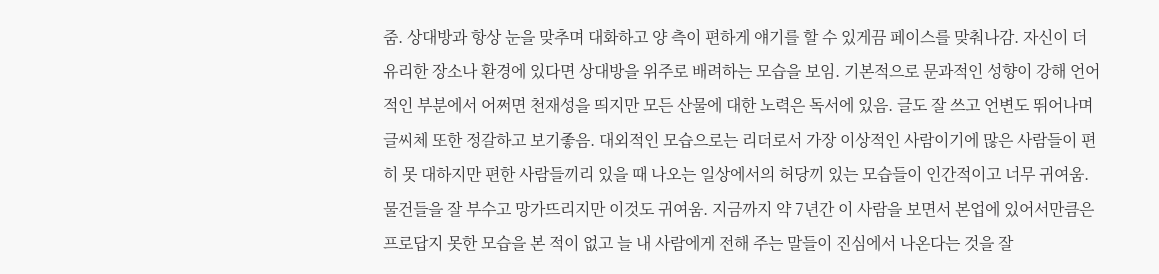줌. 상대방과 항상 눈을 맞추며 대화하고 양 측이 편하게 얘기를 할 수 있게끔 페이스를 맞춰나감. 자신이 더 유리한 장소나 환경에 있다면 상대방을 위주로 배려하는 모습을 보임. 기본적으로 문과적인 성향이 강해 언어적인 부분에서 어쩌면 천재성을 띄지만 모든 산물에 대한 노력은 독서에 있음. 글도 잘 쓰고 언변도 뛰어나며 글씨체 또한 정갈하고 보기좋음. 대외적인 모습으로는 리더로서 가장 이상적인 사람이기에 많은 사람들이 편히 못 대하지만 편한 사람들끼리 있을 때 나오는 일상에서의 허당끼 있는 모습들이 인간적이고 너무 귀여움. 물건들을 잘 부수고 망가뜨리지만 이것도 귀여움. 지금까지 약 7년간 이 사람을 보면서 본업에 있어서만큼은 프로답지 못한 모습을 본 적이 없고 늘 내 사람에게 전해 주는 말들이 진심에서 나온다는 것을 잘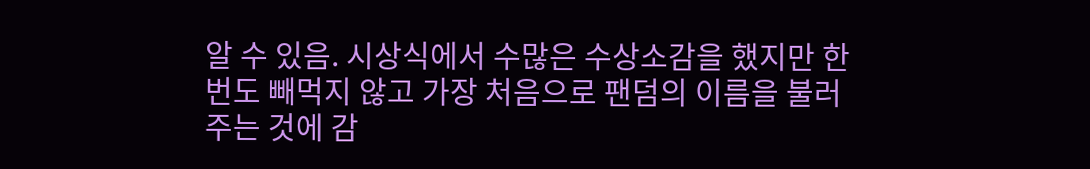알 수 있음. 시상식에서 수많은 수상소감을 했지만 한번도 빼먹지 않고 가장 처음으로 팬덤의 이름을 불러주는 것에 감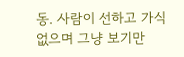동. 사람이 선하고 가식없으며 그냥 보기만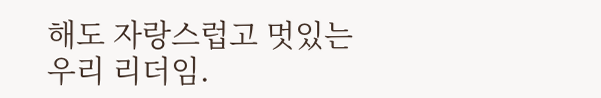해도 자랑스럽고 멋있는 우리 리더임.